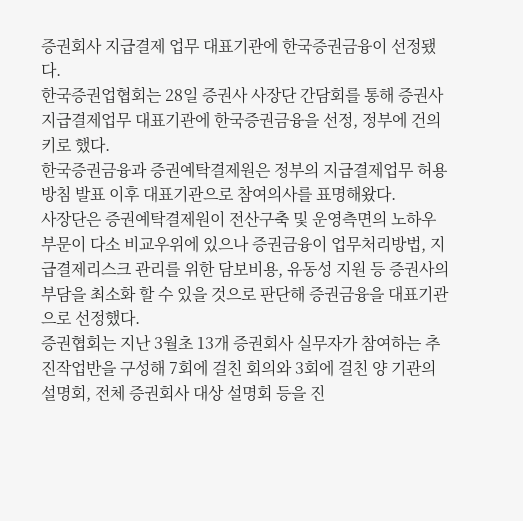증권회사 지급결제 업무 대표기관에 한국증권금융이 선정됐다.
한국증권업협회는 28일 증권사 사장단 간담회를 통해 증권사 지급결제업무 대표기관에 한국증권금융을 선정, 정부에 건의키로 했다.
한국증권금융과 증권예탁결제원은 정부의 지급결제업무 허용 방침 발표 이후 대표기관으로 참여의사를 표명해왔다.
사장단은 증권예탁결제원이 전산구축 및 운영측면의 노하우 부문이 다소 비교우위에 있으나 증권금융이 업무처리방법, 지급결제리스크 관리를 위한 담보비용, 유동성 지원 등 증권사의 부담을 최소화 할 수 있을 것으로 판단해 증권금융을 대표기관으로 선정했다.
증권협회는 지난 3월초 13개 증권회사 실무자가 참여하는 추진작업반을 구성해 7회에 걸친 회의와 3회에 걸친 양 기관의 설명회, 전체 증권회사 대상 설명회 등을 진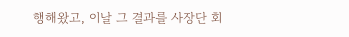행해왔고, 이날 그 결과를 사장단 회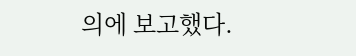의에 보고했다.